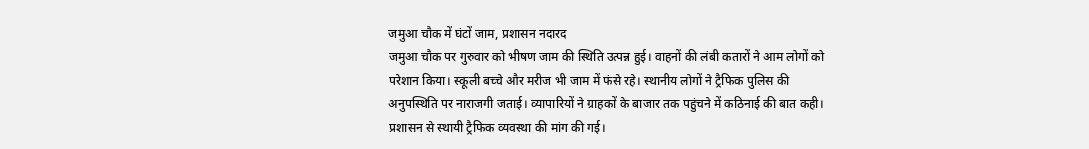जमुआ चौक में घंटों जाम, प्रशासन नदारद
जमुआ चौक पर गुरुवार को भीषण जाम की स्थिति उत्पन्न हुई। वाहनों की लंबी कतारों ने आम लोगों को परेशान किया। स्कूली बच्चे और मरीज भी जाम में फंसे रहे। स्थानीय लोगों ने ट्रैफिक पुलिस की अनुपस्थिति पर नाराजगी जताई। व्यापारियों ने ग्राहकों के बाजार तक पहुंचने में कठिनाई की बात कही। प्रशासन से स्थायी ट्रैफिक व्यवस्था की मांग की गई।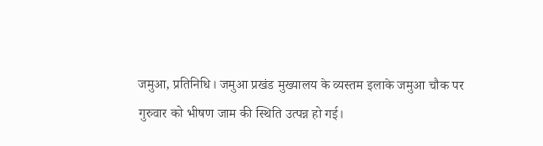जमुआ, प्रतिनिधि। जमुआ प्रखंड मुख्यालय के व्यस्तम इलाके जमुआ चौक पर गुरुवार को भीषण जाम की स्थिति उत्पन्न हो गई।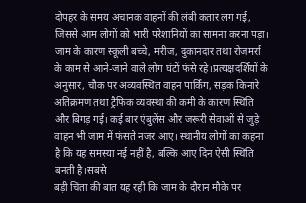दोपहर के समय अचानक वाहनों की लंबी कतार लग गई, जिससे आम लोगों को भारी परेशानियों का सामना करना पड़ा। जाम के कारण स्कूली बच्चे, मरीज, दुकानदार तथा रोजमर्रा के काम से आने-जाने वाले लोग घंटों फंसे रहे।प्रत्यक्षदर्शियों के अनुसार, चौक पर अव्यवस्थित वाहन पार्किंग, सड़क किनारे अतिक्रमण तथा ट्रैफिक व्यवस्था की कमी के कारण स्थिति और बिगड़ गई। कई बार एंबुलेंस और जरूरी सेवाओं से जुड़े वाहन भी जाम में फंसते नजर आए। स्थानीय लोगों का कहना है कि यह समस्या नई नहीं है, बल्कि आए दिन ऐसी स्थिति बनती है।सबसे
बड़ी चिंता की बात यह रही कि जाम के दौरान मौके पर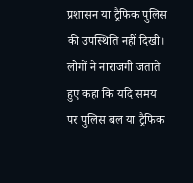प्रशासन या ट्रैफिक पुलिस की उपस्थिति नहीं दिखी। लोगों ने नाराजगी जताते हुए कहा कि यदि समय पर पुलिस बल या ट्रैफिक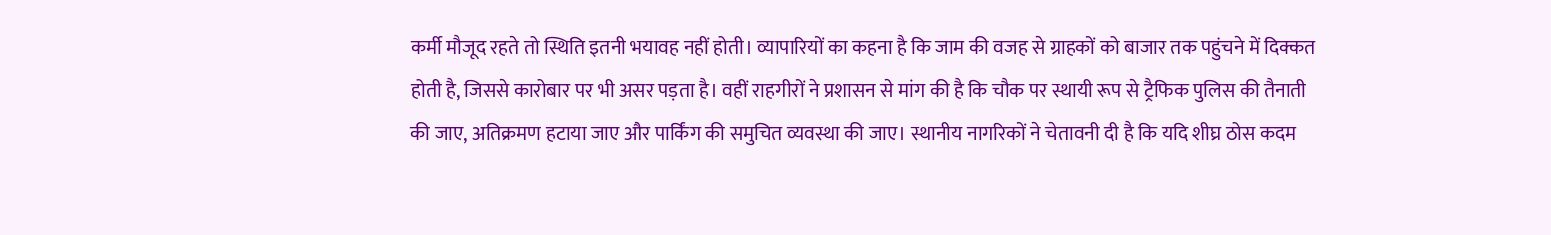कर्मी मौजूद रहते तो स्थिति इतनी भयावह नहीं होती। व्यापारियों का कहना है कि जाम की वजह से ग्राहकों को बाजार तक पहुंचने में दिक्कत होती है, जिससे कारोबार पर भी असर पड़ता है। वहीं राहगीरों ने प्रशासन से मांग की है कि चौक पर स्थायी रूप से ट्रैफिक पुलिस की तैनाती की जाए, अतिक्रमण हटाया जाए और पार्किंग की समुचित व्यवस्था की जाए। स्थानीय नागरिकों ने चेतावनी दी है कि यदि शीघ्र ठोस कदम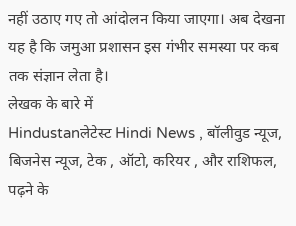नहीं उठाए गए तो आंदोलन किया जाएगा। अब देखना यह है कि जमुआ प्रशासन इस गंभीर समस्या पर कब तक संज्ञान लेता है।
लेखक के बारे में
Hindustanलेटेस्ट Hindi News , बॉलीवुड न्यूज, बिजनेस न्यूज, टेक , ऑटो, करियर , और राशिफल, पढ़ने के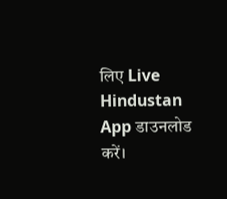लिए Live Hindustan App डाउनलोड करें।